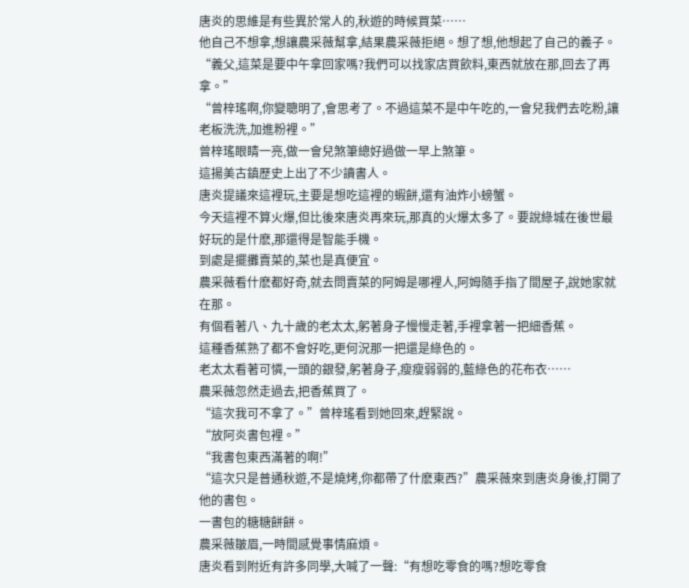唐炎的思維是有些異於常人的,秋遊的時候買菜……
他自己不想拿,想讓農采薇幫拿,結果農采薇拒絕。想了想,他想起了自己的義子。
“義父,這菜是要中午拿回家嗎?我們可以找家店買飲料,東西就放在那,回去了再拿。”
“曾梓瑤啊,你變聰明了,會思考了。不過這菜不是中午吃的,一會兒我們去吃粉,讓老板洗洗,加進粉裡。”
曾梓瑤眼睛一亮,做一會兒煞筆總好過做一早上煞筆。
這揚美古鎮歷史上出了不少讀書人。
唐炎提議來這裡玩,主要是想吃這裡的蝦餅,還有油炸小螃蟹。
今天這裡不算火爆,但比後來唐炎再來玩,那真的火爆太多了。要說綠城在後世最好玩的是什麽,那還得是智能手機。
到處是擺攤賣菜的,菜也是真便宜。
農采薇看什麽都好奇,就去問賣菜的阿姆是哪裡人,阿姆隨手指了間屋子,說她家就在那。
有個看著八、九十歲的老太太,躬著身子慢慢走著,手裡拿著一把細香蕉。
這種香蕉熟了都不會好吃,更何況那一把還是綠色的。
老太太看著可憐,一頭的銀發,躬著身子,瘦瘦弱弱的,藍綠色的花布衣……
農采薇忽然走過去,把香蕉買了。
“這次我可不拿了。”曾梓瑤看到她回來,趕緊說。
“放阿炎書包裡。”
“我書包東西滿著的啊!”
“這次只是普通秋遊,不是燒烤,你都帶了什麽東西?”農采薇來到唐炎身後,打開了他的書包。
一書包的糖糖餅餅。
農采薇皺眉,一時間感覺事情麻煩。
唐炎看到附近有許多同學,大喊了一聲:“有想吃零食的嗎?想吃零食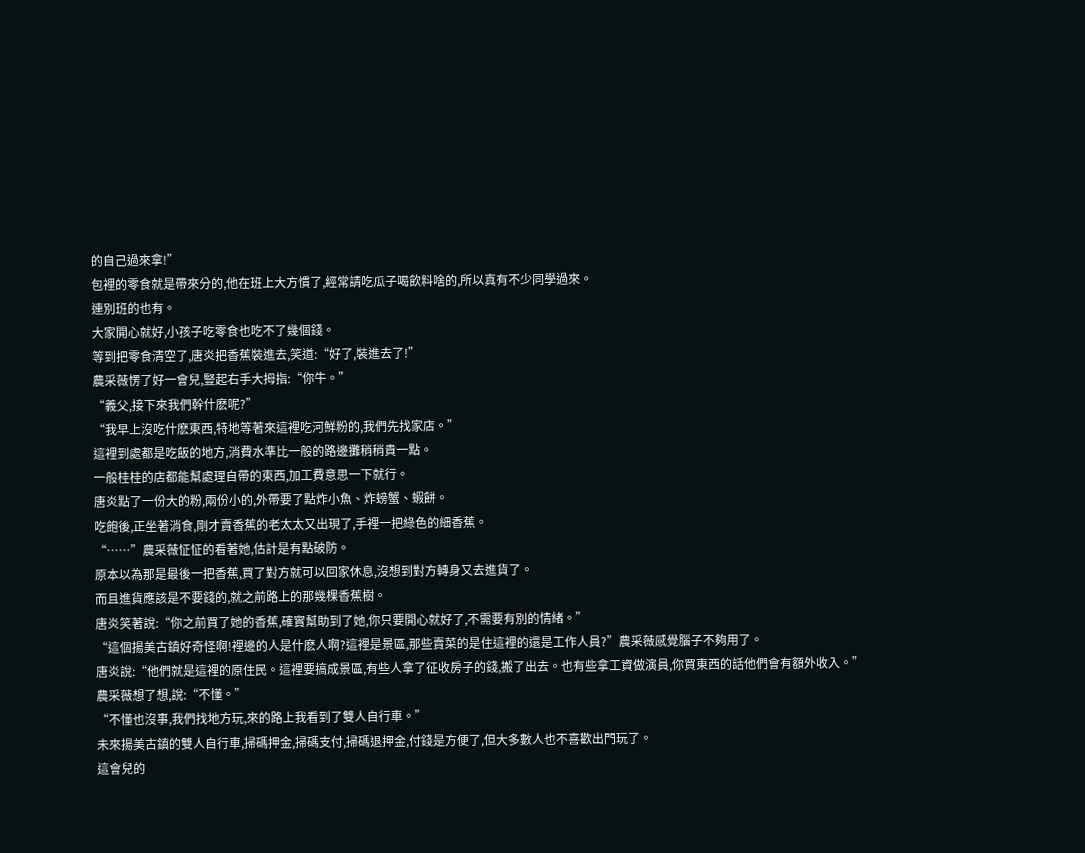的自己過來拿!”
包裡的零食就是帶來分的,他在班上大方慣了,經常請吃瓜子喝飲料啥的,所以真有不少同學過來。
連別班的也有。
大家開心就好,小孩子吃零食也吃不了幾個錢。
等到把零食清空了,唐炎把香蕉裝進去,笑道:“好了,裝進去了!”
農采薇愣了好一會兒,豎起右手大拇指:“你牛。”
“義父,接下來我們幹什麽呢?”
“我早上沒吃什麽東西,特地等著來這裡吃河鮮粉的,我們先找家店。”
這裡到處都是吃飯的地方,消費水準比一般的路邊攤稍稍貴一點。
一般桂桂的店都能幫處理自帶的東西,加工費意思一下就行。
唐炎點了一份大的粉,兩份小的,外帶要了點炸小魚、炸螃蟹、蝦餅。
吃飽後,正坐著消食,剛才賣香蕉的老太太又出現了,手裡一把綠色的細香蕉。
“……”農采薇怔怔的看著她,估計是有點破防。
原本以為那是最後一把香蕉,買了對方就可以回家休息,沒想到對方轉身又去進貨了。
而且進貨應該是不要錢的,就之前路上的那幾棵香蕉樹。
唐炎笑著說:“你之前買了她的香蕉,確實幫助到了她,你只要開心就好了,不需要有別的情緒。”
“這個揚美古鎮好奇怪啊!裡邊的人是什麽人啊?這裡是景區,那些賣菜的是住這裡的還是工作人員?”農采薇感覺腦子不夠用了。
唐炎說:“他們就是這裡的原住民。這裡要搞成景區,有些人拿了征收房子的錢,搬了出去。也有些拿工資做演員,你買東西的話他們會有額外收入。”
農采薇想了想,說:“不懂。”
“不懂也沒事,我們找地方玩,來的路上我看到了雙人自行車。”
未來揚美古鎮的雙人自行車,掃碼押金,掃碼支付,掃碼退押金,付錢是方便了,但大多數人也不喜歡出門玩了。
這會兒的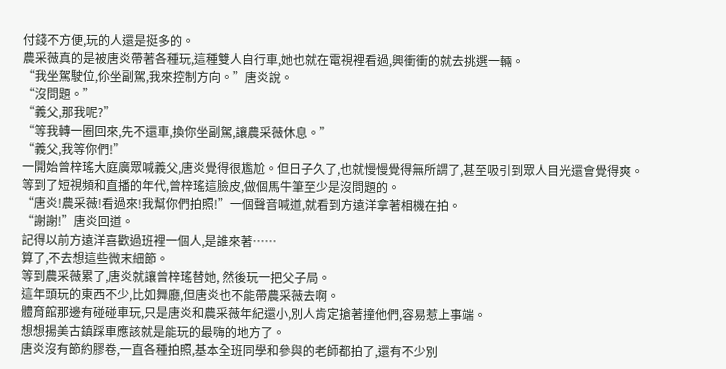付錢不方便,玩的人還是挺多的。
農采薇真的是被唐炎帶著各種玩,這種雙人自行車,她也就在電視裡看過,興衝衝的就去挑選一輛。
“我坐駕駛位,伱坐副駕,我來控制方向。”唐炎說。
“沒問題。”
“義父,那我呢?”
“等我轉一圈回來,先不還車,換你坐副駕,讓農采薇休息。”
“義父,我等你們!”
一開始曾梓瑤大庭廣眾喊義父,唐炎覺得很尷尬。但日子久了,也就慢慢覺得無所謂了,甚至吸引到眾人目光還會覺得爽。
等到了短視頻和直播的年代,曾梓瑤這臉皮,做個馬牛筆至少是沒問題的。
“唐炎!農采薇!看過來!我幫你們拍照!”一個聲音喊道,就看到方遠洋拿著相機在拍。
“謝謝!”唐炎回道。
記得以前方遠洋喜歡過班裡一個人,是誰來著……
算了,不去想這些微末細節。
等到農采薇累了,唐炎就讓曾梓瑤替她, 然後玩一把父子局。
這年頭玩的東西不少,比如舞廳,但唐炎也不能帶農采薇去啊。
體育館那邊有碰碰車玩,只是唐炎和農采薇年紀還小,別人肯定搶著撞他們,容易惹上事端。
想想揚美古鎮踩車應該就是能玩的最嗨的地方了。
唐炎沒有節約膠卷,一直各種拍照,基本全班同學和參與的老師都拍了,還有不少別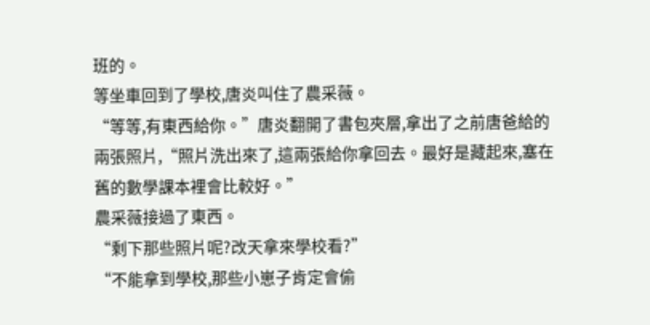班的。
等坐車回到了學校,唐炎叫住了農采薇。
“等等,有東西給你。”唐炎翻開了書包夾層,拿出了之前唐爸給的兩張照片,“照片洗出來了,這兩張給你拿回去。最好是藏起來,塞在舊的數學課本裡會比較好。”
農采薇接過了東西。
“剩下那些照片呢?改天拿來學校看?”
“不能拿到學校,那些小崽子肯定會偷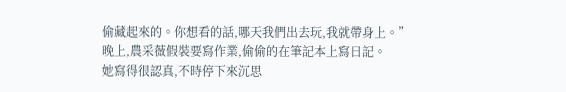偷藏起來的。你想看的話,哪天我們出去玩,我就帶身上。”
晚上,農采薇假裝要寫作業,偷偷的在筆記本上寫日記。
她寫得很認真,不時停下來沉思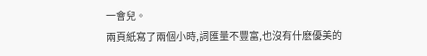一會兒。
兩頁紙寫了兩個小時,詞匯量不豐富,也沒有什麽優美的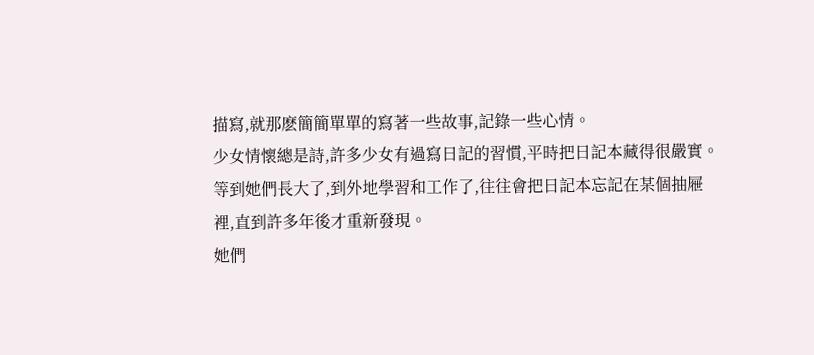描寫,就那麽簡簡單單的寫著一些故事,記錄一些心情。
少女情懷總是詩,許多少女有過寫日記的習慣,平時把日記本藏得很嚴實。
等到她們長大了,到外地學習和工作了,往往會把日記本忘記在某個抽屜裡,直到許多年後才重新發現。
她們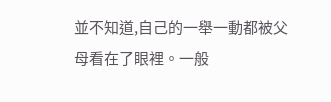並不知道,自己的一舉一動都被父母看在了眼裡。一般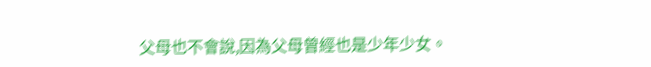父母也不會說,因為父母曾經也是少年少女。